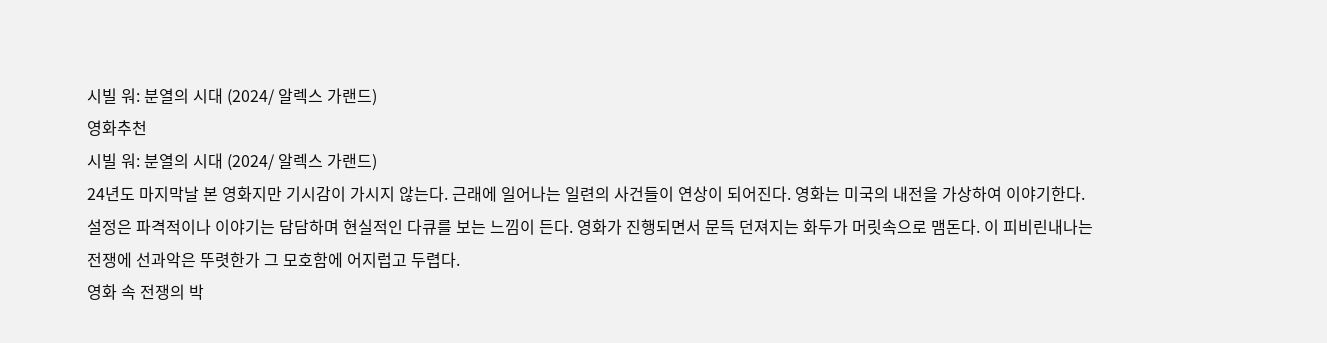시빌 워: 분열의 시대 (2024/ 알렉스 가랜드)
영화추천
시빌 워: 분열의 시대 (2024/ 알렉스 가랜드)
24년도 마지막날 본 영화지만 기시감이 가시지 않는다. 근래에 일어나는 일련의 사건들이 연상이 되어진다. 영화는 미국의 내전을 가상하여 이야기한다.
설정은 파격적이나 이야기는 담담하며 현실적인 다큐를 보는 느낌이 든다. 영화가 진행되면서 문득 던져지는 화두가 머릿속으로 맴돈다. 이 피비린내나는 전쟁에 선과악은 뚜렷한가 그 모호함에 어지럽고 두렵다.
영화 속 전쟁의 박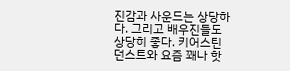진감과 사운드는 상당하다. 그리고 배우진들도 상당히 좋다. 키어스틴 던스트와 요즘 꽤나 핫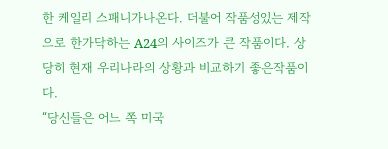한 케일리 스패니가나온다. 더불어 작품성있는 제작으로 한가닥하는 A24의 사이즈가 큰 작품이다. 상당히 현재 우리나라의 상황과 비교하기 좋은작품이다.
“당신들은 어느 쪽 미국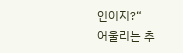인이지?“
어울리는 추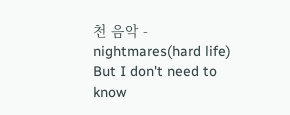천 음악 - nightmares(hard life)
But I don't need to know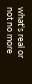what's real or not no more